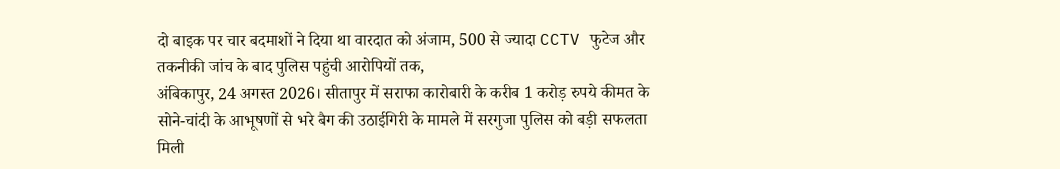दो बाइक पर चार बदमाशों ने दिया था वारदात को अंजाम, 500 से ज्यादा CCTV फुटेज और तकनीकी जांच के बाद पुलिस पहुंची आरोपियों तक,
अंबिकापुर, 24 अगस्त 2026। सीतापुर में सराफा कारोबारी के करीब 1 करोड़ रुपये कीमत के सोने-चांदी के आभूषणों से भरे बैग की उठाईगिरी के मामले में सरगुजा पुलिस को बड़ी सफलता मिली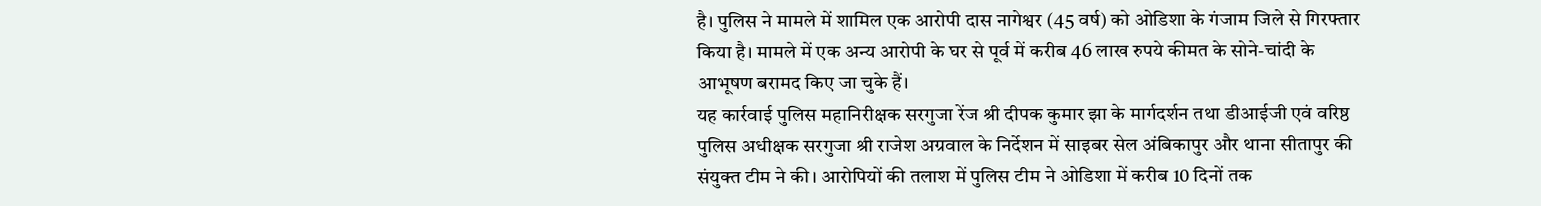है। पुलिस ने मामले में शामिल एक आरोपी दास नागेश्वर (45 वर्ष) को ओडिशा के गंजाम जिले से गिरफ्तार किया है। मामले में एक अन्य आरोपी के घर से पूर्व में करीब 46 लाख रुपये कीमत के सोने-चांदी के आभूषण बरामद किए जा चुके हैं।
यह कार्रवाई पुलिस महानिरीक्षक सरगुजा रेंज श्री दीपक कुमार झा के मार्गदर्शन तथा डीआईजी एवं वरिष्ठ पुलिस अधीक्षक सरगुजा श्री राजेश अग्रवाल के निर्देशन में साइबर सेल अंबिकापुर और थाना सीतापुर की संयुक्त टीम ने की। आरोपियों की तलाश में पुलिस टीम ने ओडिशा में करीब 10 दिनों तक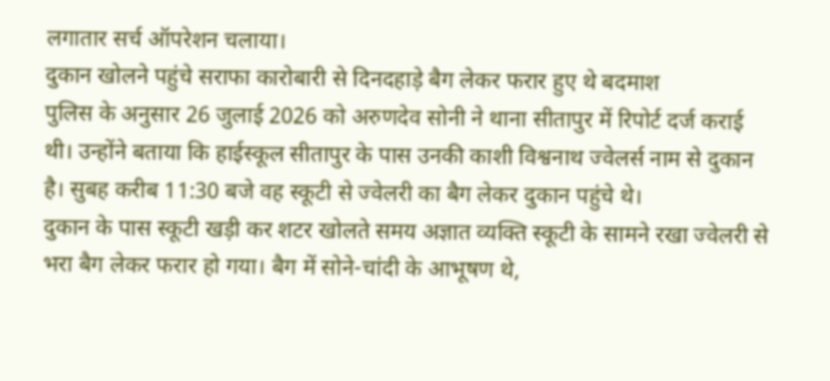लगातार सर्च ऑपरेशन चलाया।
दुकान खोलने पहुंचे सराफा कारोबारी से दिनदहाड़े बैग लेकर फरार हुए थे बदमाश
पुलिस के अनुसार 26 जुलाई 2026 को अरुणदेव सोनी ने थाना सीतापुर में रिपोर्ट दर्ज कराई थी। उन्होंने बताया कि हाईस्कूल सीतापुर के पास उनकी काशी विश्वनाथ ज्वेलर्स नाम से दुकान है। सुबह करीब 11:30 बजे वह स्कूटी से ज्वेलरी का बैग लेकर दुकान पहुंचे थे।
दुकान के पास स्कूटी खड़ी कर शटर खोलते समय अज्ञात व्यक्ति स्कूटी के सामने रखा ज्वेलरी से भरा बैग लेकर फरार हो गया। बैग में सोने-चांदी के आभूषण थे,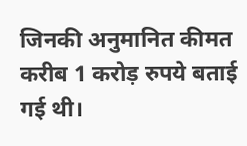जिनकी अनुमानित कीमत करीब 1 करोड़ रुपये बताई गई थी।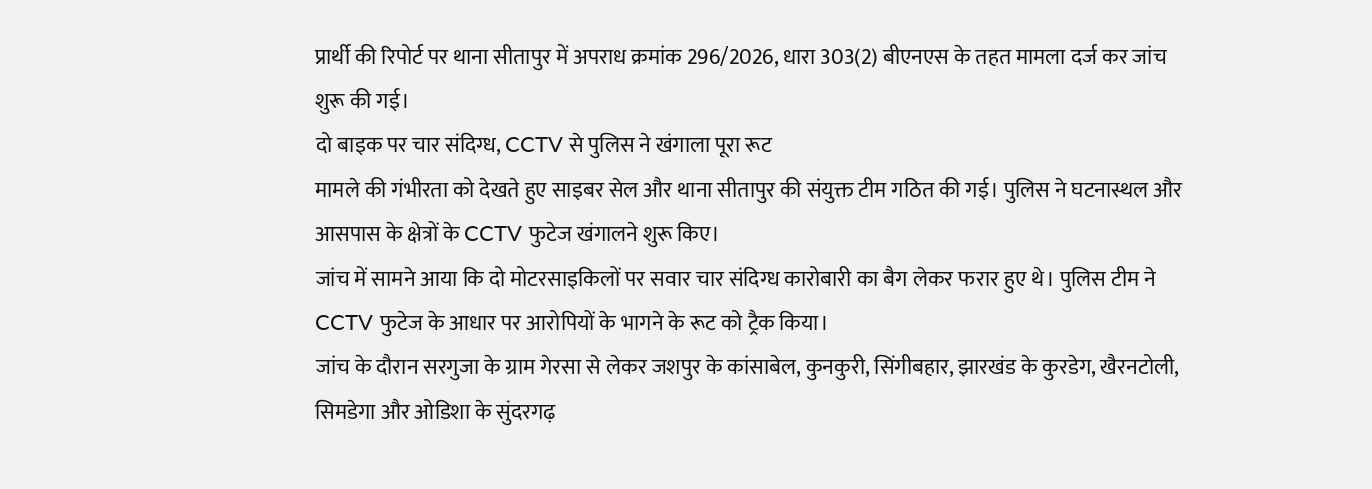प्रार्थी की रिपोर्ट पर थाना सीतापुर में अपराध क्रमांक 296/2026, धारा 303(2) बीएनएस के तहत मामला दर्ज कर जांच शुरू की गई।
दो बाइक पर चार संदिग्ध, CCTV से पुलिस ने खंगाला पूरा रूट
मामले की गंभीरता को देखते हुए साइबर सेल और थाना सीतापुर की संयुक्त टीम गठित की गई। पुलिस ने घटनास्थल और आसपास के क्षेत्रों के CCTV फुटेज खंगालने शुरू किए।
जांच में सामने आया कि दो मोटरसाइकिलों पर सवार चार संदिग्ध कारोबारी का बैग लेकर फरार हुए थे। पुलिस टीम ने CCTV फुटेज के आधार पर आरोपियों के भागने के रूट को ट्रैक किया।
जांच के दौरान सरगुजा के ग्राम गेरसा से लेकर जशपुर के कांसाबेल, कुनकुरी, सिंगीबहार, झारखंड के कुरडेग, खैरनटोली, सिमडेगा और ओडिशा के सुंदरगढ़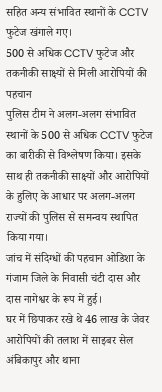सहित अन्य संभावित स्थानों के CCTV फुटेज खंगाले गए।
500 से अधिक CCTV फुटेज और तकनीकी साक्ष्यों से मिली आरोपियों की पहचान
पुलिस टीम ने अलग-अलग संभावित स्थानों के 500 से अधिक CCTV फुटेज का बारीकी से विश्लेषण किया। इसके साथ ही तकनीकी साक्ष्यों और आरोपियों के हुलिए के आधार पर अलग-अलग राज्यों की पुलिस से समन्वय स्थापित किया गया।
जांच में संदिग्धों की पहचान ओडिशा के गंजाम जिले के निवासी चंटी दास और दास नागेश्वर के रूप में हुई।
घर में छिपाकर रखे थे 46 लाख के जेवर
आरोपियों की तलाश में साइबर सेल अंबिकापुर और थाना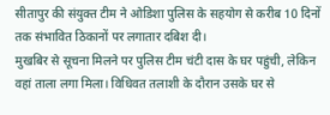सीतापुर की संयुक्त टीम ने ओडिशा पुलिस के सहयोग से करीब 10 दिनों तक संभावित ठिकानों पर लगातार दबिश दी।
मुखबिर से सूचना मिलने पर पुलिस टीम चंटी दास के घर पहुंची, लेकिन वहां ताला लगा मिला। विधिवत तलाशी के दौरान उसके घर से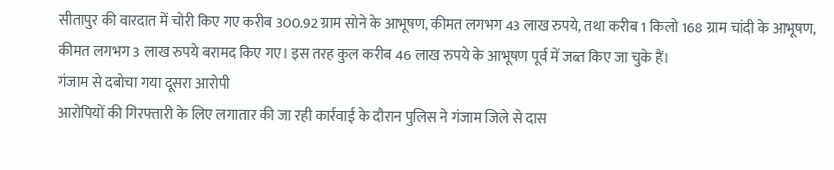सीतापुर की वारदात में चोरी किए गए करीब 300.92 ग्राम सोने के आभूषण, कीमत लगभग 43 लाख रुपये, तथा करीब 1 किलो 168 ग्राम चांदी के आभूषण, कीमत लगभग 3 लाख रुपये बरामद किए गए। इस तरह कुल करीब 46 लाख रुपये के आभूषण पूर्व में जब्त किए जा चुके हैं।
गंजाम से दबोचा गया दूसरा आरोपी
आरोपियों की गिरफ्तारी के लिए लगातार की जा रही कार्रवाई के दौरान पुलिस ने गंजाम जिले से दास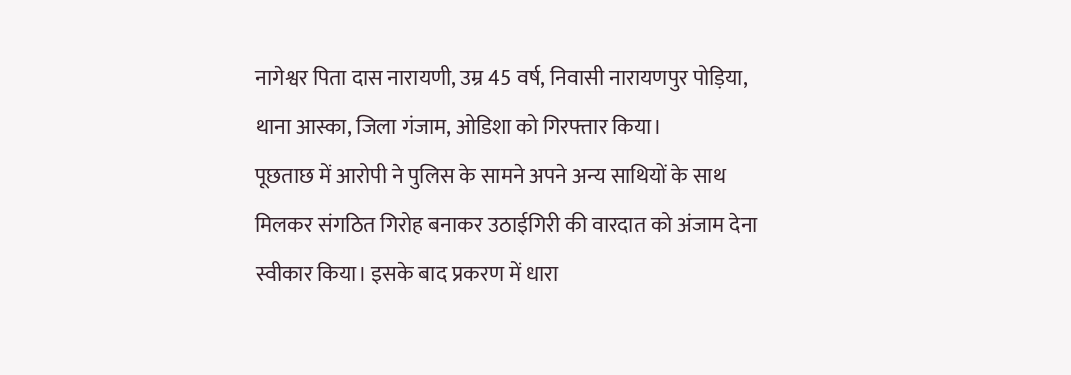नागेश्वर पिता दास नारायणी, उम्र 45 वर्ष, निवासी नारायणपुर पोड़िया, थाना आस्का, जिला गंजाम, ओडिशा को गिरफ्तार किया।
पूछताछ में आरोपी ने पुलिस के सामने अपने अन्य साथियों के साथ मिलकर संगठित गिरोह बनाकर उठाईगिरी की वारदात को अंजाम देना स्वीकार किया। इसके बाद प्रकरण में धारा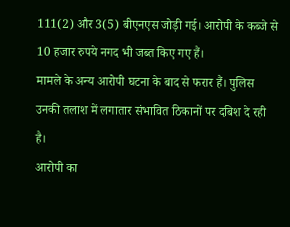111(2) और 3(5) बीएनएस जोड़ी गई। आरोपी के कब्जे से 10 हजार रुपये नगद भी जब्त किए गए हैं।
मामले के अन्य आरोपी घटना के बाद से फरार हैं। पुलिस उनकी तलाश में लगातार संभावित ठिकानों पर दबिश दे रही है।
आरोपी का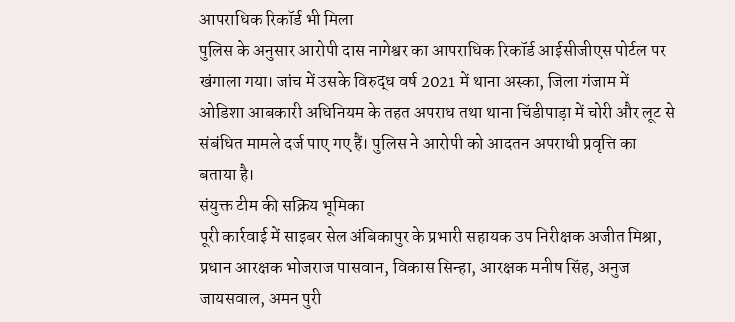आपराधिक रिकॉर्ड भी मिला
पुलिस के अनुसार आरोपी दास नागेश्वर का आपराधिक रिकॉर्ड आईसीजीएस पोर्टल पर खंगाला गया। जांच में उसके विरुद्ध वर्ष 2021 में थाना अस्का, जिला गंजाम में ओडिशा आबकारी अधिनियम के तहत अपराध तथा थाना चिंडीपाड़ा में चोरी और लूट से संबंधित मामले दर्ज पाए गए हैं। पुलिस ने आरोपी को आदतन अपराधी प्रवृत्ति का बताया है।
संयुक्त टीम की सक्रिय भूमिका
पूरी कार्रवाई में साइबर सेल अंबिकापुर के प्रभारी सहायक उप निरीक्षक अजीत मिश्रा, प्रधान आरक्षक भोजराज पासवान, विकास सिन्हा, आरक्षक मनीष सिंह, अनुज जायसवाल, अमन पुरी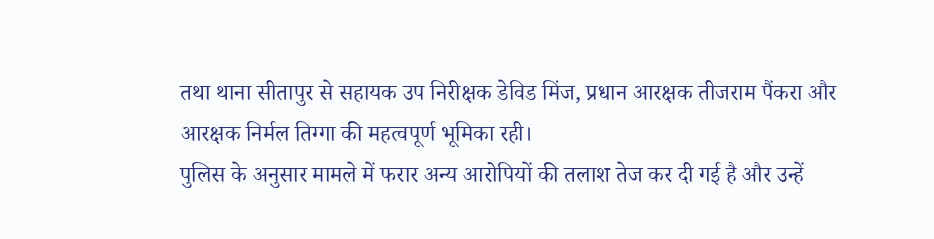तथा थाना सीतापुर से सहायक उप निरीक्षक डेविड मिंज, प्रधान आरक्षक तीजराम पैंकरा और आरक्षक निर्मल तिग्गा की महत्वपूर्ण भूमिका रही।
पुलिस के अनुसार मामले में फरार अन्य आरोपियों की तलाश तेज कर दी गई है और उन्हें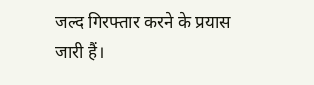जल्द गिरफ्तार करने के प्रयास जारी हैं।